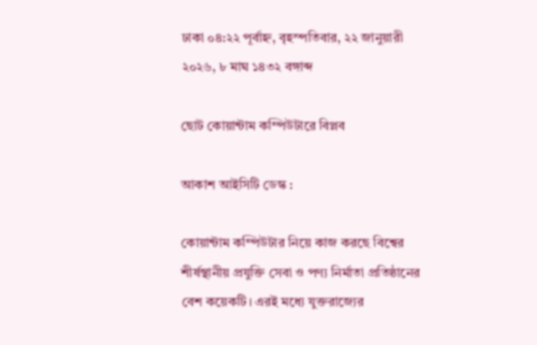ঢাকা ০৪:২২ পূর্বাহ্ন, বৃহস্পতিবার, ২২ জানুয়ারী ২০২৬, ৮ মাঘ ১৪৩২ বঙ্গাব্দ

ছোট কোয়ান্টাম কম্পিউটারে বিপ্লব

আকাশ আইসিটি ডেস্ক :

কোয়ান্টাম কম্পিউটার নিয়ে কাজ করছে বিশ্বের শীর্ষস্থানীয় প্রযুক্তি সেবা ও পণ্য নির্মাতা প্রতিষ্ঠানের বেশ কয়েকটি। এরই মধ্যে যুক্তরাজ্যের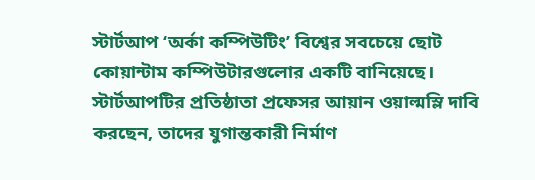স্টার্টআপ ‘অর্কা কম্পিউটিং’ বিশ্বের সবচেয়ে ছোট কোয়ান্টাম কম্পিউটারগুলোর একটি বানিয়েছে। স্টার্টআপটির প্রতিষ্ঠাতা প্রফেসর আয়ান ওয়াল্মস্লি দাবি করছেন, তাদের যুগান্তকারী নির্মাণ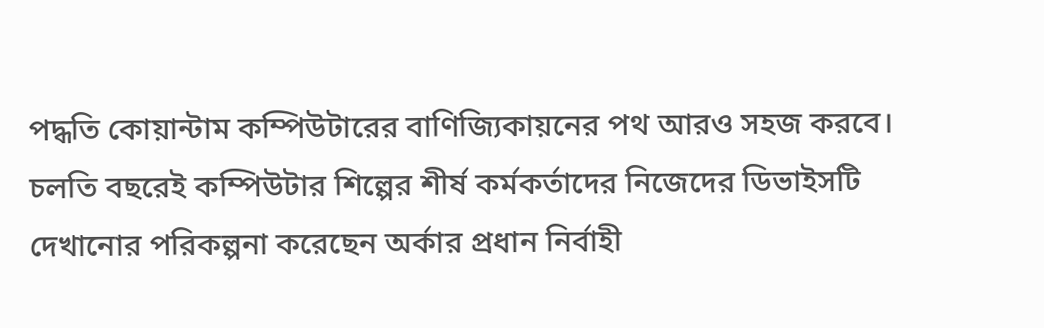পদ্ধতি কোয়ান্টাম কম্পিউটারের বাণিজ্যিকায়নের পথ আরও সহজ করবে। চলতি বছরেই কম্পিউটার শিল্পের শীর্ষ কর্মকর্তাদের নিজেদের ডিভাইসটি দেখানোর পরিকল্পনা করেছেন অর্কার প্রধান নির্বাহী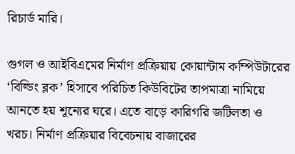রিচার্ড মারি।

গুগল ও আইবিএমের নির্মাণ প্রক্রিয়ায় কোয়ান্টাম কম্পিউটারের ‘বিল্ডিং ব্লক’ হিসাবে পরিচিত কিউবিটের তাপমাত্রা নামিয়ে আনতে হয় শূন্যের ঘরে। এতে বাড়ে কারিগরি জটিলতা ও খরচ। নির্মাণ প্রক্রিয়ার বিবেচনায় বাজারের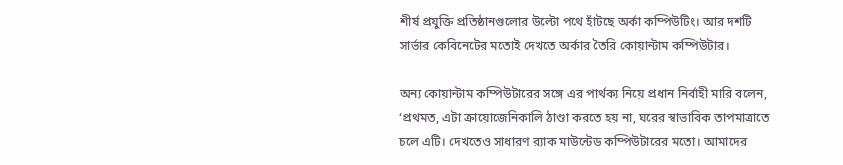শীর্ষ প্রযুক্তি প্রতিষ্ঠানগুলোর উল্টো পথে হাঁটছে অর্কা কম্পিউটিং। আর দশটি সার্ভার কেবিনেটের মতোই দেখতে অর্কার তৈরি কোয়ান্টাম কম্পিউটার।

অন্য কোয়ান্টাম কম্পিউটারের সঙ্গে এর পার্থক্য নিয়ে প্রধান নির্বাহী মারি বলেন, ‘প্রথমত, এটা ক্রায়োজেনিকালি ঠাণ্ডা করতে হয় না, ঘরের স্বাভাবিক তাপমাত্রাতে চলে এটি। দেখতেও সাধারণ র‌্যাক মাউন্টেড কম্পিউটারের মতো। আমাদের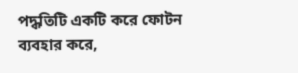পদ্ধতিটি একটি করে ফোটন ব্যবহার করে,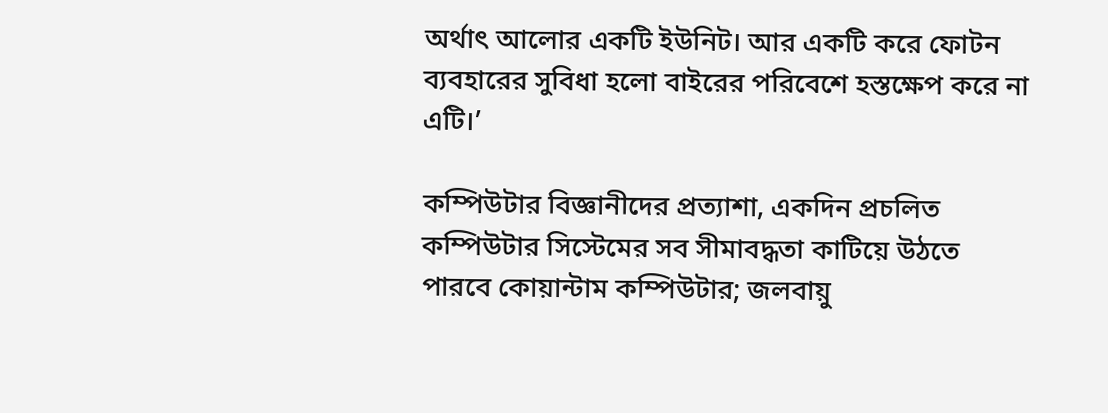অর্থাৎ আলোর একটি ইউনিট। আর একটি করে ফোটন ব্যবহারের সুবিধা হলো বাইরের পরিবেশে হস্তক্ষেপ করে না এটি।’

কম্পিউটার বিজ্ঞানীদের প্রত্যাশা, একদিন প্রচলিত কম্পিউটার সিস্টেমের সব সীমাবদ্ধতা কাটিয়ে উঠতে পারবে কোয়ান্টাম কম্পিউটার; জলবায়ু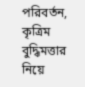পরিবর্তন, কৃত্রিম বুদ্ধিমত্তার নিয়ে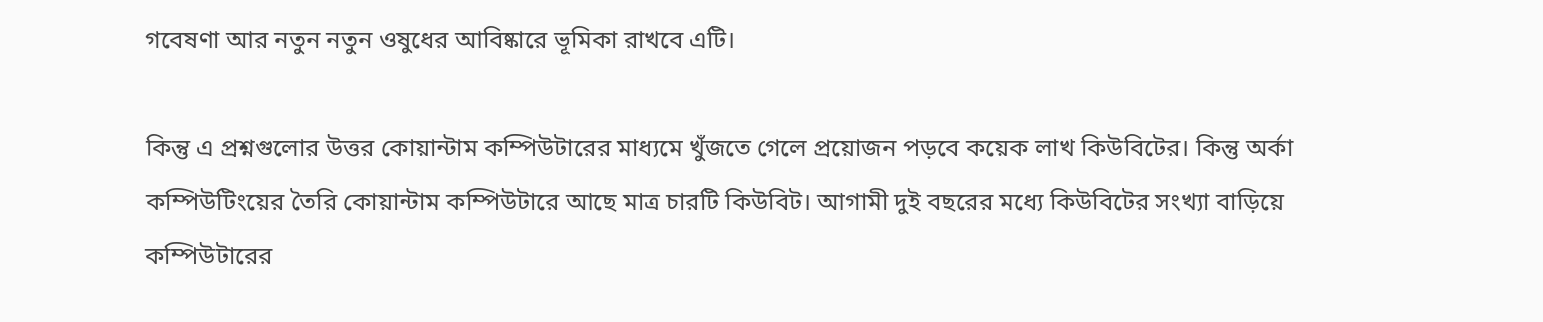গবেষণা আর নতুন নতুন ওষুধের আবিষ্কারে ভূমিকা রাখবে এটি।

কিন্তু এ প্রশ্নগুলোর উত্তর কোয়ান্টাম কম্পিউটারের মাধ্যমে খুঁজতে গেলে প্রয়োজন পড়বে কয়েক লাখ কিউবিটের। কিন্তু অর্কা কম্পিউটিংয়ের তৈরি কোয়ান্টাম কম্পিউটারে আছে মাত্র চারটি কিউবিট। আগামী দুই বছরের মধ্যে কিউবিটের সংখ্যা বাড়িয়ে কম্পিউটারের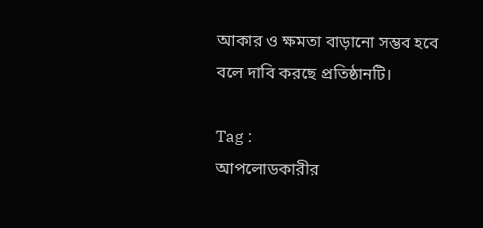আকার ও ক্ষমতা বাড়ানো সম্ভব হবে বলে দাবি করছে প্রতিষ্ঠানটি।

Tag :
আপলোডকারীর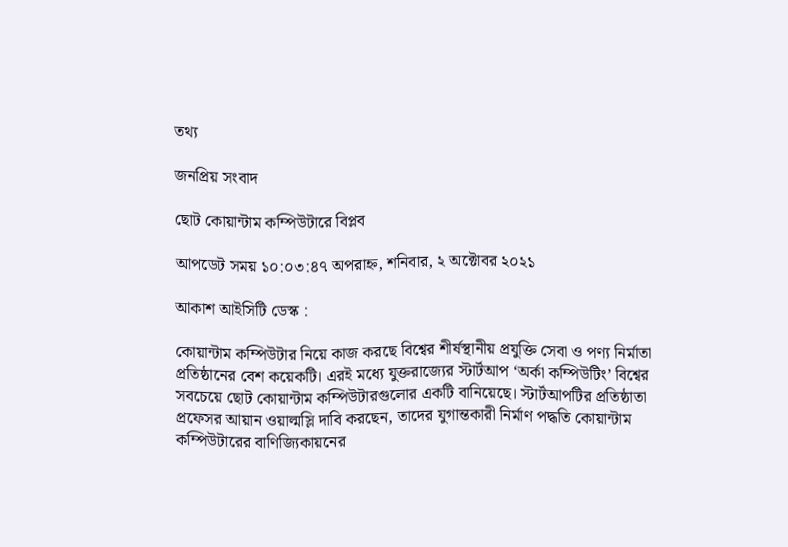তথ্য

জনপ্রিয় সংবাদ

ছোট কোয়ান্টাম কম্পিউটারে বিপ্লব

আপডেট সময় ১০:০৩:৪৭ অপরাহ্ন, শনিবার, ২ অক্টোবর ২০২১

আকাশ আইসিটি ডেস্ক :

কোয়ান্টাম কম্পিউটার নিয়ে কাজ করছে বিশ্বের শীর্ষস্থানীয় প্রযুক্তি সেবা ও পণ্য নির্মাতা প্রতিষ্ঠানের বেশ কয়েকটি। এরই মধ্যে যুক্তরাজ্যের স্টার্টআপ ‘অর্কা কম্পিউটিং’ বিশ্বের সবচেয়ে ছোট কোয়ান্টাম কম্পিউটারগুলোর একটি বানিয়েছে। স্টার্টআপটির প্রতিষ্ঠাতা প্রফেসর আয়ান ওয়াল্মস্লি দাবি করছেন, তাদের যুগান্তকারী নির্মাণ পদ্ধতি কোয়ান্টাম কম্পিউটারের বাণিজ্যিকায়নের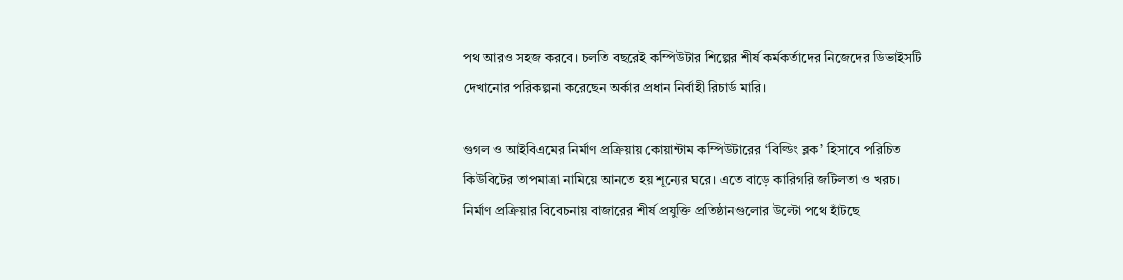পথ আরও সহজ করবে। চলতি বছরেই কম্পিউটার শিল্পের শীর্ষ কর্মকর্তাদের নিজেদের ডিভাইসটি দেখানোর পরিকল্পনা করেছেন অর্কার প্রধান নির্বাহী রিচার্ড মারি।

গুগল ও আইবিএমের নির্মাণ প্রক্রিয়ায় কোয়ান্টাম কম্পিউটারের ‘বিল্ডিং ব্লক’ হিসাবে পরিচিত কিউবিটের তাপমাত্রা নামিয়ে আনতে হয় শূন্যের ঘরে। এতে বাড়ে কারিগরি জটিলতা ও খরচ। নির্মাণ প্রক্রিয়ার বিবেচনায় বাজারের শীর্ষ প্রযুক্তি প্রতিষ্ঠানগুলোর উল্টো পথে হাঁটছে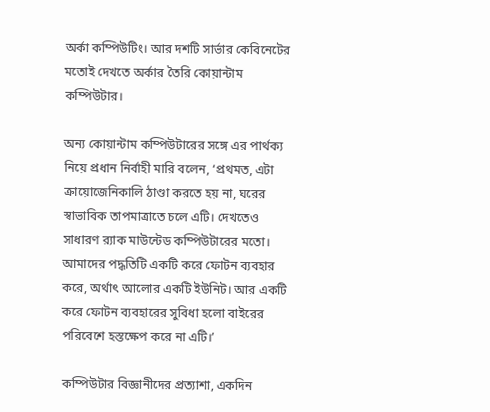অর্কা কম্পিউটিং। আর দশটি সার্ভার কেবিনেটের মতোই দেখতে অর্কার তৈরি কোয়ান্টাম কম্পিউটার।

অন্য কোয়ান্টাম কম্পিউটারের সঙ্গে এর পার্থক্য নিয়ে প্রধান নির্বাহী মারি বলেন, ‘প্রথমত, এটা ক্রায়োজেনিকালি ঠাণ্ডা করতে হয় না, ঘরের স্বাভাবিক তাপমাত্রাতে চলে এটি। দেখতেও সাধারণ র‌্যাক মাউন্টেড কম্পিউটারের মতো। আমাদের পদ্ধতিটি একটি করে ফোটন ব্যবহার করে, অর্থাৎ আলোর একটি ইউনিট। আর একটি করে ফোটন ব্যবহারের সুবিধা হলো বাইরের পরিবেশে হস্তক্ষেপ করে না এটি।’

কম্পিউটার বিজ্ঞানীদের প্রত্যাশা, একদিন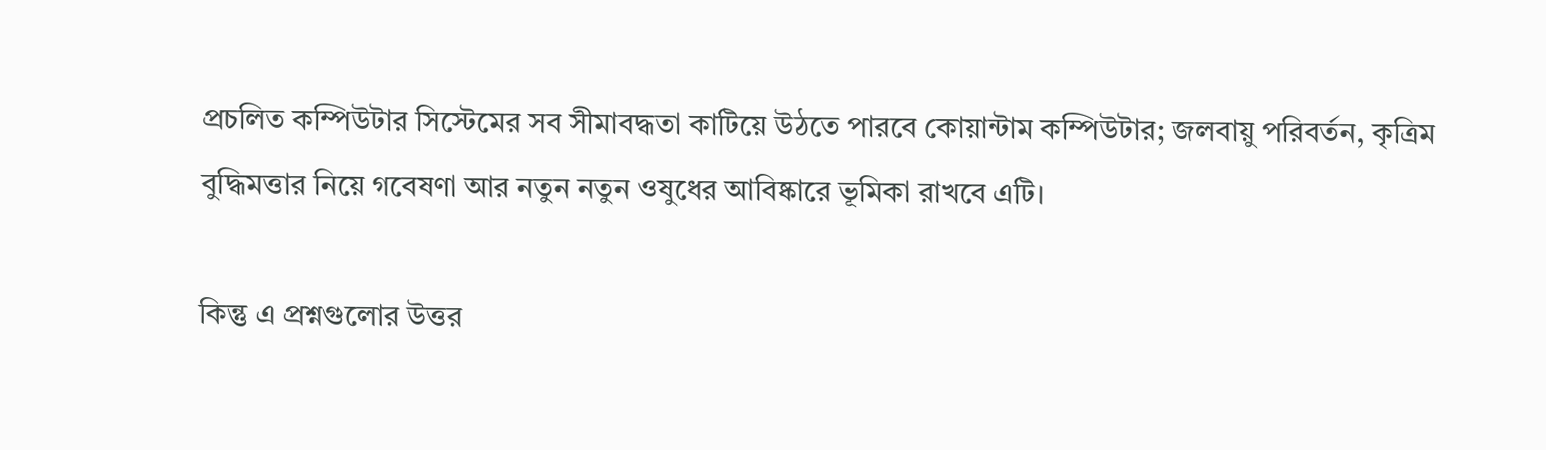প্রচলিত কম্পিউটার সিস্টেমের সব সীমাবদ্ধতা কাটিয়ে উঠতে পারবে কোয়ান্টাম কম্পিউটার; জলবায়ু পরিবর্তন, কৃত্রিম বুদ্ধিমত্তার নিয়ে গবেষণা আর নতুন নতুন ওষুধের আবিষ্কারে ভূমিকা রাখবে এটি।

কিন্তু এ প্রশ্নগুলোর উত্তর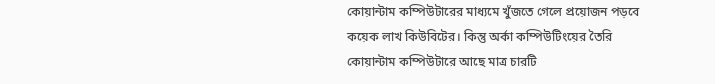কোয়ান্টাম কম্পিউটারের মাধ্যমে খুঁজতে গেলে প্রয়োজন পড়বে কয়েক লাখ কিউবিটের। কিন্তু অর্কা কম্পিউটিংয়ের তৈরি কোয়ান্টাম কম্পিউটারে আছে মাত্র চারটি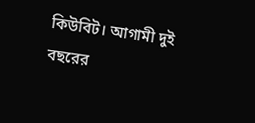কিউবিট। আগামী দুই বছরের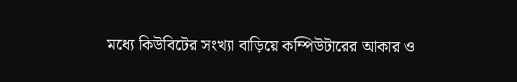মধ্যে কিউবিটের সংখ্যা বাড়িয়ে কম্পিউটারের আকার ও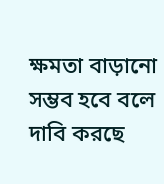ক্ষমতা বাড়ানো সম্ভব হবে বলে দাবি করছে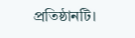প্রতিষ্ঠানটি।